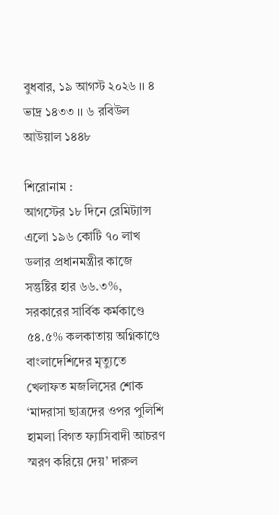বুধবার, ১৯ আগস্ট ২০২৬ ।। ৪ ভাদ্র ১৪৩৩ ।। ৬ রবিউল আউয়াল ১৪৪৮

শিরোনাম :
আগস্টের ১৮ দিনে রেমিট্যান্স এলো ১৯৬ কোটি ৭০ লাখ ডলার প্রধানমন্ত্রীর কাজে সন্তুষ্টির হার ৬৬.৩%, সরকারের সার্বিক কর্মকাণ্ডে ৫৪.৫% কলকাতায় অগ্নিকাণ্ডে বাংলাদেশিদের মৃত্যুতে খেলাফত মজলিসের শোক ‘মাদরাসা ছাত্রদের ওপর পুলিশি হামলা বিগত ফ্যাসিবাদী আচরণ স্মরণ করিয়ে দেয়’ দারুল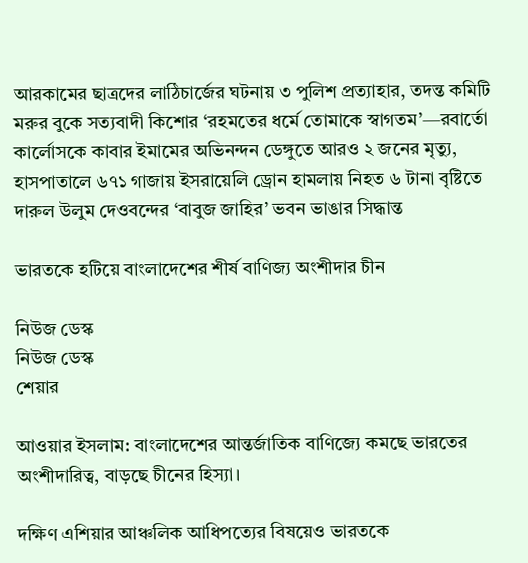আরকামের ছাত্রদের লাঠিচার্জের ঘটনায় ৩ পুলিশ প্রত্যাহার, তদন্ত কমিটি মরুর বুকে সত্যবাদী কিশোর ‘রহমতের ধর্মে তোমাকে স্বাগতম’—রবার্তো কার্লোসকে কাবার ইমামের অভিনন্দন ডেঙ্গুতে আরও ২ জনের মৃত্যু, হাসপাতালে ৬৭১ গাজায় ইসরায়েলি ড্রোন হামলায় নিহত ৬ টানা বৃষ্টিতে দারুল উলুম দেওবন্দের ‘বাবুজ জাহির’ ভবন ভাঙার সিদ্ধান্ত

ভারতকে হটিয়ে বাংলাদেশের শীর্ষ বাণিজ্য অংশীদার চীন

নিউজ ডেস্ক
নিউজ ডেস্ক
শেয়ার

আওয়ার ইসলাম: বাংলাদেশের আন্তর্জাতিক বাণিজ্যে কমছে ভারতের অংশীদারিত্ব, বাড়ছে চীনের হিস্যা।

দক্ষিণ এশিয়ার আঞ্চলিক আধিপত্যের বিষয়েও ভারতকে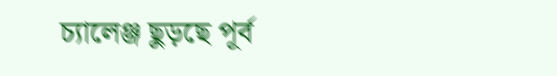চ্যালেঞ্জ ছুড়ছে পূর্ব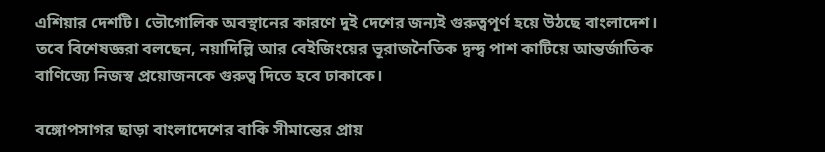এশিয়ার দেশটি। ভৌগোলিক অবস্থানের কারণে দুই দেশের জন্যই গুরুত্বপূর্ণ হয়ে উঠছে বাংলাদেশ। তবে বিশেষজ্ঞরা বলছেন, নয়াদিল্লি আর বেইজিংয়ের ভূরাজনৈতিক দ্বন্দ্ব পাশ কাটিয়ে আন্তর্জাতিক বাণিজ্যে নিজস্ব প্রয়োজনকে গুরুত্ব দিতে হবে ঢাকাকে।

বঙ্গোপসাগর ছাড়া বাংলাদেশের বাকি সীমান্তের প্রায়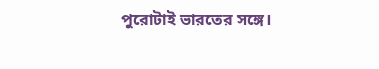পুরোটাই ভারতের সঙ্গে।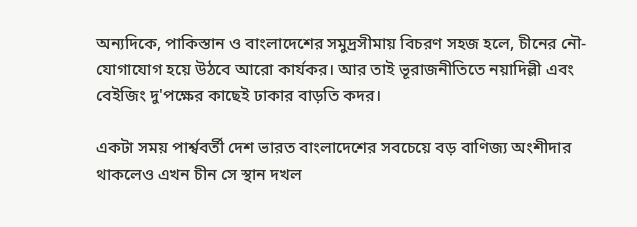অন্যদিকে, পাকিস্তান ও বাংলাদেশের সমুদ্রসীমায় বিচরণ সহজ হলে, চীনের নৌ-যোগাযোগ হয়ে উঠবে আরো কার্যকর। আর তাই ভূরাজনীতিতে নয়াদিল্লী এবং বেইজিং দু'পক্ষের কাছেই ঢাকার বাড়তি কদর।

একটা সময় পার্শ্ববর্তী দেশ ভারত বাংলাদেশের সবচেয়ে বড় বাণিজ্য অংশীদার থাকলেও এখন চীন সে স্থান দখল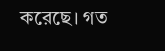করেছে। গত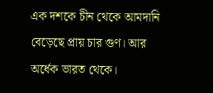এক দশকে চীন থেকে আমদানি বেড়েছে প্রায় চার গুণ। আর অর্ধেক ভারত থেকে।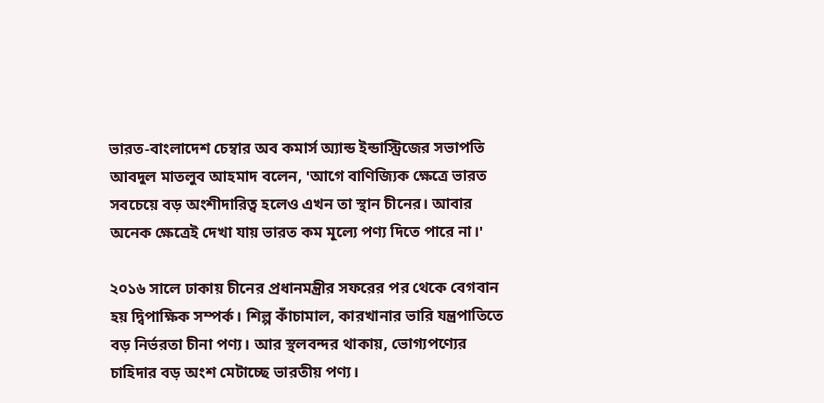ভারত-বাংলাদেশ চেম্বার অব কমার্স অ্যান্ড ইন্ডাস্ট্রিজের সভাপতি আবদুল মাতলুব আহমাদ বলেন, 'আগে বাণিজ্যিক ক্ষেত্রে ভারত সবচেয়ে বড় অংশীদারিত্ব হলেও এখন তা স্থান চীনের। আবার অনেক ক্ষেত্রেই দেখা যায় ভারত কম মূল্যে পণ্য দিতে পারে না।'

২০১৬ সালে ঢাকায় চীনের প্রধানমন্ত্রীর সফরের পর থেকে বেগবান হয় দ্বিপাক্ষিক সম্পর্ক। শিল্প কাঁচামাল, কারখানার ভারি যন্ত্রপাতিতে বড় নির্ভরতা চীনা পণ্য। আর স্থলবন্দর থাকায়, ভোগ্যপণ্যের চাহিদার বড় অংশ মেটাচ্ছে ভারতীয় পণ্য।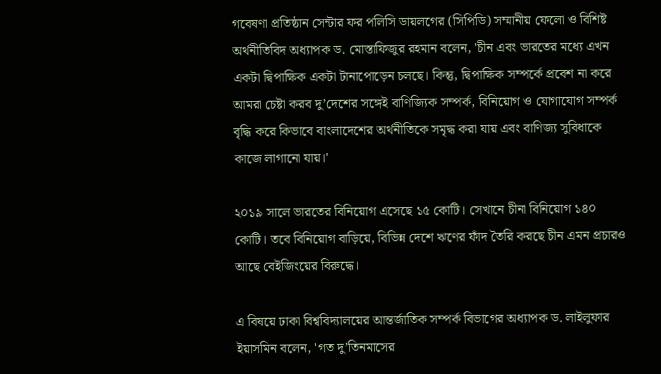গবেষণা প্রতিষ্ঠান সেন্টার ফর পলিসি ডায়লগের (সিপিডি) সম্মানীয় ফেলো ও বিশিষ্ট অর্থনীতিবিদ অধ্যাপক ড. মোস্তাফিজুর রহমান বলেন, 'চীন এবং ভারতের মধ্যে এখন একটা দ্বিপাক্ষিক একটা টানাপোড়েন চলছে। কিন্তু, দ্বিপাক্ষিক সম্পর্কে প্রবেশ না করে আমরা চেষ্টা করব দু’দেশের সঙ্গেই বাণিজ্যিক সম্পর্ক, বিনিয়োগ ও যোগাযোগ সম্পর্ক বৃদ্ধি করে কিভাবে বাংলাদেশের অর্থনীতিকে সমৃদ্ধ করা যায় এবং বাণিজ্য সুবিধাকে কাজে লাগানো যায়।'

২০১৯ সালে ভারতের বিনিয়োগ এসেছে ১৫ কোটি। সেখানে চীনা বিনিয়োগ ১৪০ কোটি। তবে বিনিয়োগ বাড়িয়ে, বিভিন্ন দেশে ঋণের ফাঁদ তৈরি করছে চীন এমন প্রচারও আছে বেইজিংয়ের বিরুদ্ধে।

এ বিষয়ে ঢাকা বিশ্ববিদ্যালয়ের আন্তর্জাতিক সম্পর্ক বিভাগের অধ্যাপক ড. লাইলুফার ইয়াসমিন বলেন, 'গত দু’তিনমাসের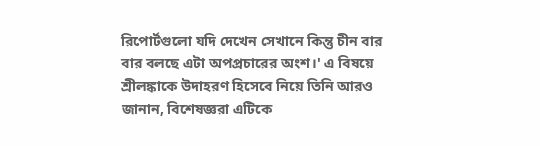রিপোর্টগুলো যদি দেখেন সেখানে কিন্তু চীন বার বার বলছে এটা অপপ্রচারের অংশ।' এ বিষয়ে শ্রীলঙ্কাকে উদাহরণ হিসেবে নিয়ে তিনি আরও জানান, বিশেষজ্ঞরা এটিকে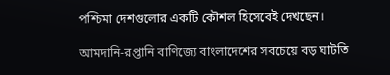পশ্চিমা দেশগুলোর একটি কৌশল হিসেবেই দেখছেন।

আমদানি-রপ্তানি বাণিজ্যে বাংলাদেশের সবচেয়ে বড় ঘাটতি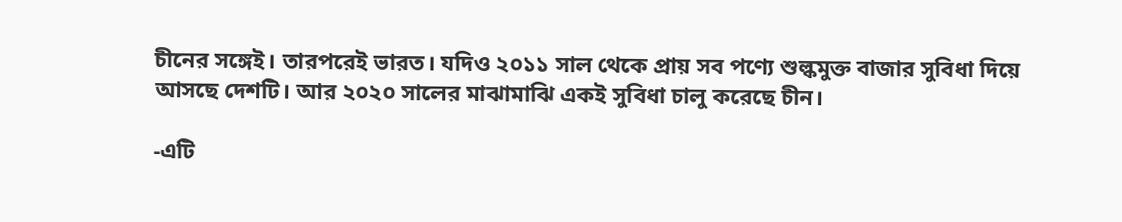চীনের সঙ্গেই। তারপরেই ভারত। যদিও ২০১১ সাল থেকে প্রায় সব পণ্যে শুল্কমুক্ত বাজার সুবিধা দিয়ে আসছে দেশটি। আর ২০২০ সালের মাঝামাঝি একই সুবিধা চালু করেছে চীন।

-এটি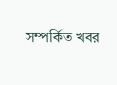সম্পর্কিত খবর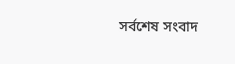সর্বশেষ সংবাদ